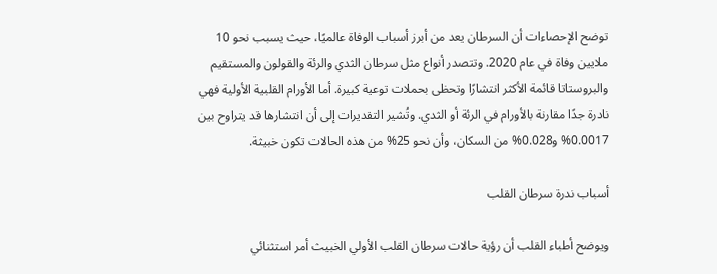توضح الإحصاءات أن السرطان يعد من أبرز أسباب الوفاة عالميًا، حيث يسبب نحو 10 ملايين وفاة في عام 2020. وتتصدر أنواع مثل سرطان الثدي والرئة والقولون والمستقيم والبروستاتا قائمة الأكثر انتشارًا وتحظى بحملات توعية كبيرة. أما الأورام القلبية الأولية فهي نادرة جدًا مقارنة بالأورام في الرئة أو الثدي. وتُشير التقديرات إلى أن انتشارها قد يتراوح بين 0.0017% و0.028% من السكان، وأن نحو 25% من هذه الحالات تكون خبيثة.

أسباب ندرة سرطان القلب

ويوضح أطباء القلب أن رؤية حالات سرطان القلب الأولي الخبيث أمر استثنائي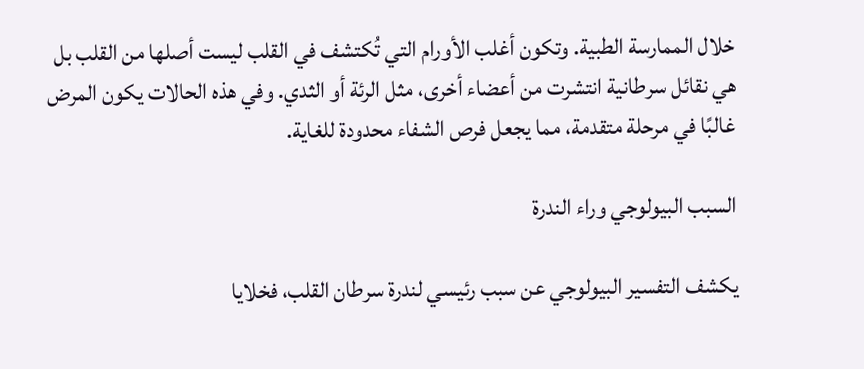خلال الممارسة الطبية. وتكون أغلب الأورام التي تُكتشف في القلب ليست أصلها من القلب بل هي نقائل سرطانية انتشرت من أعضاء أخرى، مثل الرئة أو الثدي. وفي هذه الحالات يكون المرض غالبًا في مرحلة متقدمة، مما يجعل فرص الشفاء محدودة للغاية.

السبب البيولوجي وراء الندرة

يكشف التفسير البيولوجي عن سبب رئيسي لندرة سرطان القلب، فخلايا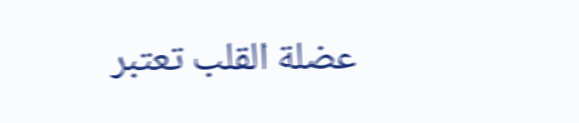عضلة القلب تعتبر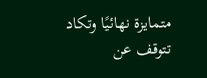متمايزة نهائيًا وتكاد تتوقف عن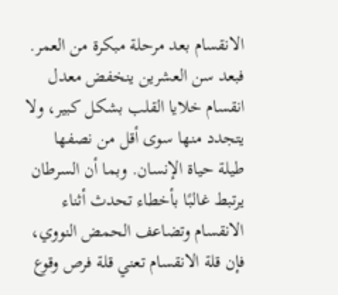الانقسام بعد مرحلة مبكرة من العمر. فبعد سن العشرين ينخفض معدل انقسام خلايا القلب بشكل كبير، ولا يتجدد منها سوى أقل من نصفها طيلة حياة الإنسان. وبما أن السرطان يرتبط غالبًا بأخطاء تحدث أثناء الانقسام وتضاعف الحمض النووي، فإن قلة الانقسام تعني قلة فرص وقوع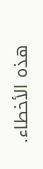هذه الأخطاء.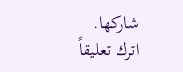شاركها.
اترك تعليقاً